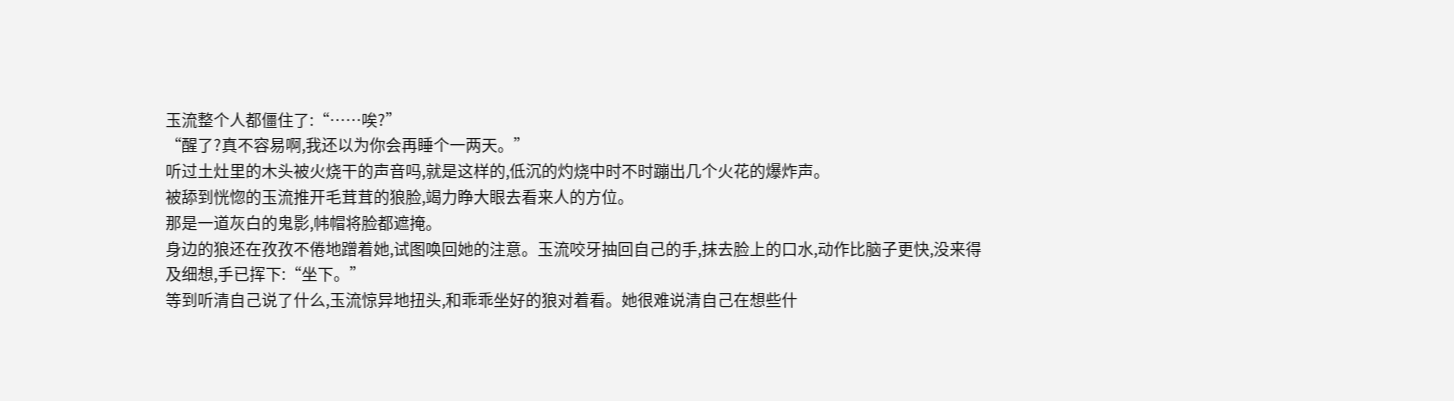玉流整个人都僵住了:“……唉?”
“醒了?真不容易啊,我还以为你会再睡个一两天。”
听过土灶里的木头被火烧干的声音吗,就是这样的,低沉的灼烧中时不时蹦出几个火花的爆炸声。
被舔到恍惚的玉流推开毛茸茸的狼脸,竭力睁大眼去看来人的方位。
那是一道灰白的鬼影,帏帽将脸都遮掩。
身边的狼还在孜孜不倦地蹭着她,试图唤回她的注意。玉流咬牙抽回自己的手,抹去脸上的口水,动作比脑子更快,没来得及细想,手已挥下:“坐下。”
等到听清自己说了什么,玉流惊异地扭头,和乖乖坐好的狼对着看。她很难说清自己在想些什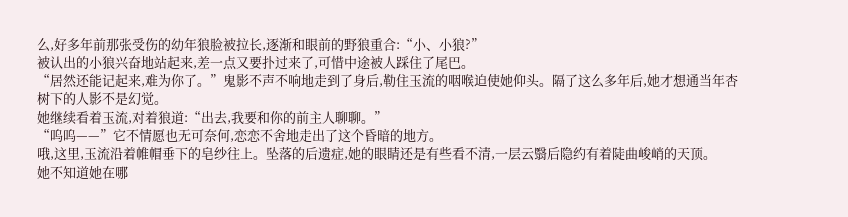么,好多年前那张受伤的幼年狼脸被拉长,逐渐和眼前的野狼重合:“小、小狼?”
被认出的小狼兴奋地站起来,差一点又要扑过来了,可惜中途被人踩住了尾巴。
“居然还能记起来,难为你了。”鬼影不声不响地走到了身后,勒住玉流的咽喉迫使她仰头。隔了这么多年后,她才想通当年杏树下的人影不是幻觉。
她继续看着玉流,对着狼道:“出去,我要和你的前主人聊聊。”
“呜呜——”它不情愿也无可奈何,恋恋不舍地走出了这个昏暗的地方。
哦,这里,玉流沿着帷帽垂下的皂纱往上。坠落的后遗症,她的眼睛还是有些看不清,一层云翳后隐约有着陡曲峻峭的天顶。
她不知道她在哪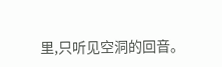里,只听见空洞的回音。